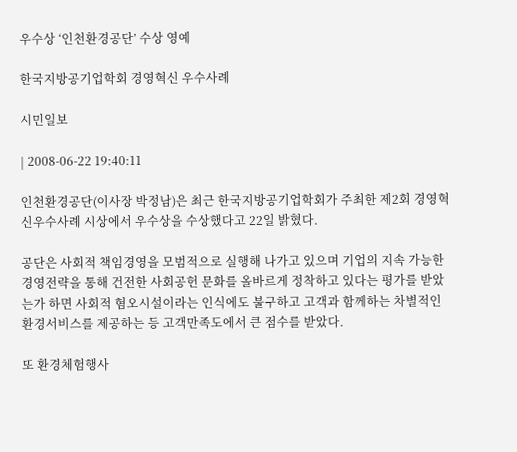우수상 ‘인천환경공단’ 수상 영예

한국지방공기업학회 경영혁신 우수사례

시민일보

| 2008-06-22 19:40:11

인천환경공단(이사장 박정남)은 최근 한국지방공기업학회가 주최한 제2회 경영혁신우수사례 시상에서 우수상을 수상했다고 22일 밝혔다.

공단은 사회적 책임경영을 모범적으로 실행해 나가고 있으며 기업의 지속 가능한 경영전략을 통해 건전한 사회공헌 문화를 올바르게 정착하고 있다는 평가를 받았는가 하면 사회적 혐오시설이라는 인식에도 불구하고 고객과 함께하는 차별적인 환경서비스를 제공하는 등 고객만족도에서 큰 점수를 받았다.

또 환경체험행사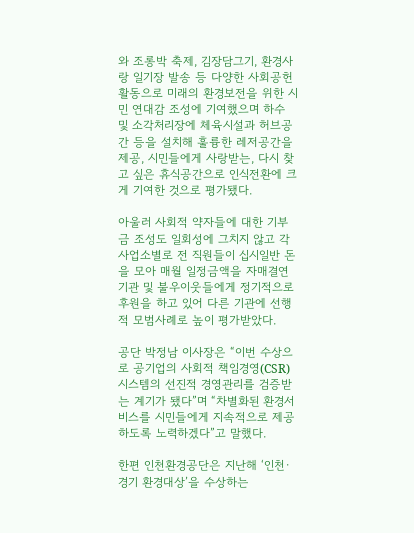와 조롱박 축제, 김장담그기, 환경사랑 일기장 발송 등 다양한 사회공헌활동으로 미래의 환경보전을 위한 시민 연대감 조성에 기여했으며 하수 및 소각처리장에 체육시설과 허브공간 등을 설치해 훌륭한 레저공간을 제공, 시민들에게 사랑받는, 다시 찾고 싶은 휴식공간으로 인식전환에 크게 기여한 것으로 평가됐다.

아울러 사회적 약자들에 대한 기부금 조성도 일회성에 그치지 않고 각 사업소별로 전 직원들이 십시일반 돈을 모아 매월 일정금액을 자매결연 기관 및 불우이웃들에게 정기적으로 후원을 하고 있어 다른 기관에 선행적 모범사례로 높이 평가받았다.

공단 박정남 이사장은 “이번 수상으로 공기업의 사회적 책임경영(CSR) 시스템의 선진적 경영관리를 검증받는 계기가 됐다”며 “차별화된 환경서비스를 시민들에게 지속적으로 제공하도록 노력하겠다”고 말했다.

한편 인천환경공단은 지난해 ‘인천·경기 환경대상’을 수상하는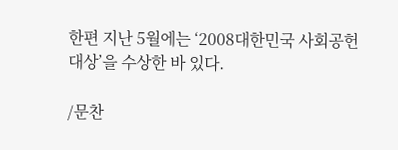한편 지난 5월에는 ‘2008대한민국 사회공헌대상’을 수상한 바 있다.

/문찬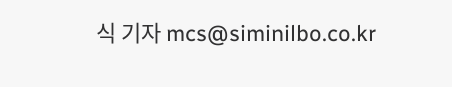식 기자 mcs@siminilbo.co.kr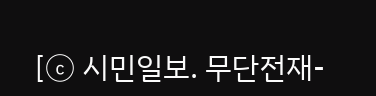[ⓒ 시민일보. 무단전재-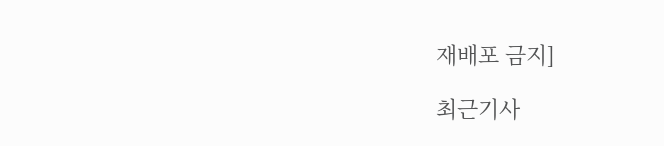재배포 금지]

최근기사